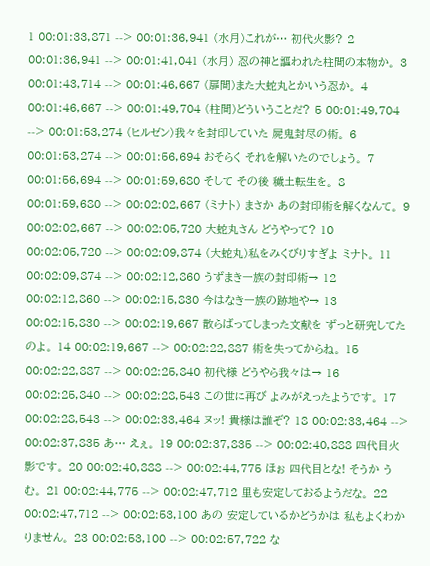1 00:01:33,871 --> 00:01:36,941 (水月)これが… 初代火影? 2 00:01:36,941 --> 00:01:41,041 (水月) 忍の神と謳われた柱間の本物か。 3 00:01:43,714 --> 00:01:46,667 (扉間)また大蛇丸とかいう忍か。 4 00:01:46,667 --> 00:01:49,704 (柱間)どういうことだ? 5 00:01:49,704 --> 00:01:53,274 (ヒルゼン)我々を封印していた 屍鬼封尽の術。 6 00:01:53,274 --> 00:01:56,694 おそらく それを解いたのでしょう。 7 00:01:56,694 --> 00:01:59,680 そして その後 穢土転生を。 8 00:01:59,680 --> 00:02:02,667 (ミナト) まさか あの封印術を解くなんて。 9 00:02:02,667 --> 00:02:05,720 大蛇丸さん どうやって? 10 00:02:05,720 --> 00:02:09,874 (大蛇丸)私をみくびりすぎよ ミナト。 11 00:02:09,874 --> 00:02:12,860 うずまき一族の封印術→ 12 00:02:12,860 --> 00:02:15,830 今はなき一族の跡地や→ 13 00:02:15,830 --> 00:02:19,667 散らばってしまった文献を ずっと研究してたのよ。 14 00:02:19,667 --> 00:02:22,887 術を失ってからね。 15 00:02:22,887 --> 00:02:25,840 初代様 どうやら我々は→ 16 00:02:25,840 --> 00:02:28,543 この世に再び よみがえったようです。 17 00:02:28,543 --> 00:02:33,464 ヌッ! 貴様は誰ぞ? 18 00:02:33,464 --> 00:02:37,835 あ… えぇ。 19 00:02:37,835 --> 00:02:40,888 四代目火影です。 20 00:02:40,888 --> 00:02:44,775 ほぉ 四代目とな! そうか うむ。 21 00:02:44,775 --> 00:02:47,712 里も安定しておるようだな。 22 00:02:47,712 --> 00:02:53,100 あの 安定しているかどうかは 私もよくわかりません。 23 00:02:53,100 --> 00:02:57,722 な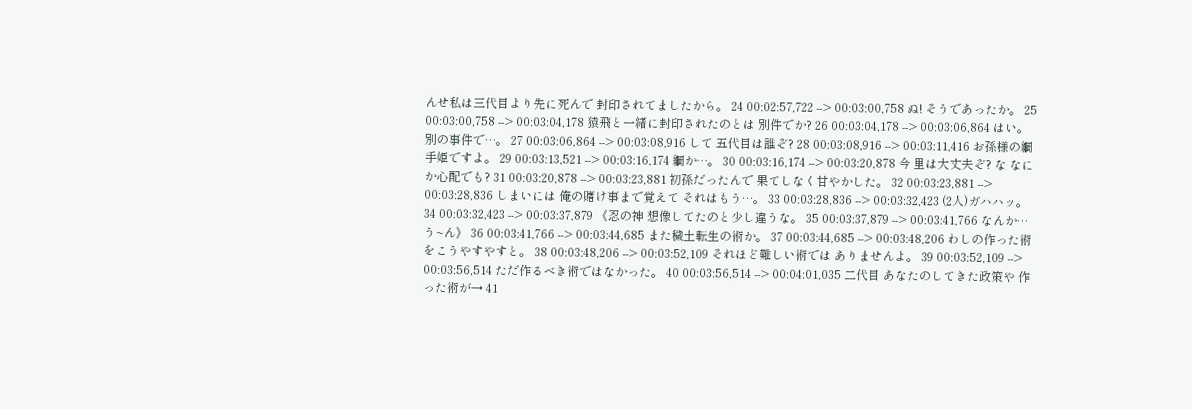んせ私は三代目より先に死んで 封印されてましたから。 24 00:02:57,722 --> 00:03:00,758 ぬ! そうであったか。 25 00:03:00,758 --> 00:03:04,178 猿飛と一緒に封印されたのとは 別件でか? 26 00:03:04,178 --> 00:03:06,864 はい。 別の事件で…。 27 00:03:06,864 --> 00:03:08,916 して 五代目は誰ぞ? 28 00:03:08,916 --> 00:03:11,416 お孫様の綱手姫ですよ。 29 00:03:13,521 --> 00:03:16,174 綱か…。 30 00:03:16,174 --> 00:03:20,878 今 里は大丈夫ぞ? な なにか心配でも? 31 00:03:20,878 --> 00:03:23,881 初孫だったんで 果てしなく甘やかした。 32 00:03:23,881 --> 00:03:28,836 しまいには 俺の賭け事まで覚えて それはもう…。 33 00:03:28,836 --> 00:03:32,423 (2人)ガハハッ。 34 00:03:32,423 --> 00:03:37,879 《忍の神 想像してたのと少し違うな。 35 00:03:37,879 --> 00:03:41,766 なんか… う~ん》 36 00:03:41,766 --> 00:03:44,685 また穢土転生の術か。 37 00:03:44,685 --> 00:03:48,206 わしの作った術をこうやすやすと。 38 00:03:48,206 --> 00:03:52,109 それほど難しい術では ありませんよ。 39 00:03:52,109 --> 00:03:56,514 ただ作るべき術ではなかった。 40 00:03:56,514 --> 00:04:01,035 二代目 あなたのしてきた政策や 作った術が→ 41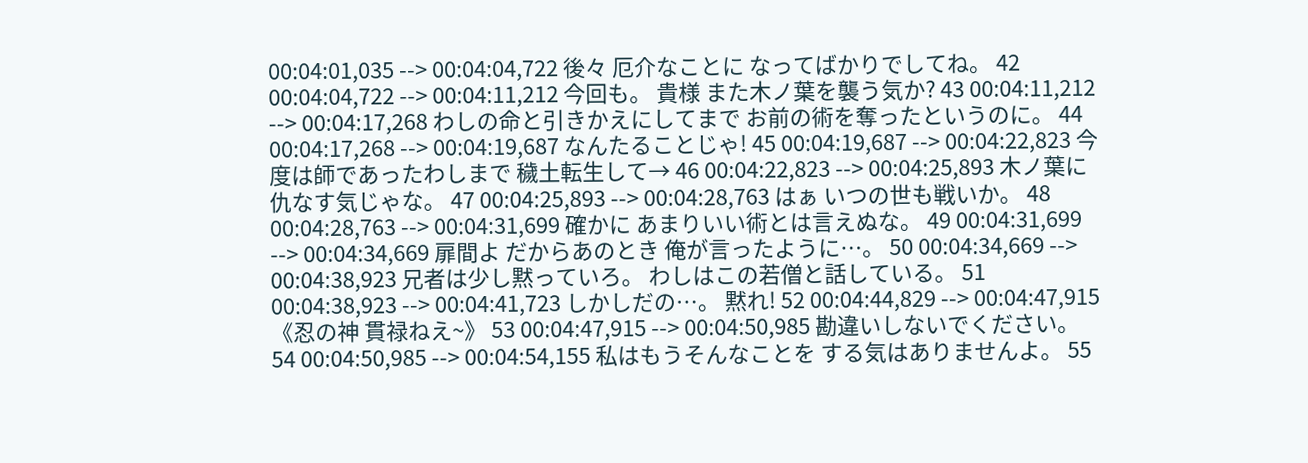00:04:01,035 --> 00:04:04,722 後々 厄介なことに なってばかりでしてね。 42 00:04:04,722 --> 00:04:11,212 今回も。 貴様 また木ノ葉を襲う気か? 43 00:04:11,212 --> 00:04:17,268 わしの命と引きかえにしてまで お前の術を奪ったというのに。 44 00:04:17,268 --> 00:04:19,687 なんたることじゃ! 45 00:04:19,687 --> 00:04:22,823 今度は師であったわしまで 穢土転生して→ 46 00:04:22,823 --> 00:04:25,893 木ノ葉に仇なす気じゃな。 47 00:04:25,893 --> 00:04:28,763 はぁ いつの世も戦いか。 48 00:04:28,763 --> 00:04:31,699 確かに あまりいい術とは言えぬな。 49 00:04:31,699 --> 00:04:34,669 扉間よ だからあのとき 俺が言ったように…。 50 00:04:34,669 --> 00:04:38,923 兄者は少し黙っていろ。 わしはこの若僧と話している。 51 00:04:38,923 --> 00:04:41,723 しかしだの…。 黙れ! 52 00:04:44,829 --> 00:04:47,915 《忍の神 貫禄ねえ~》 53 00:04:47,915 --> 00:04:50,985 勘違いしないでください。 54 00:04:50,985 --> 00:04:54,155 私はもうそんなことを する気はありませんよ。 55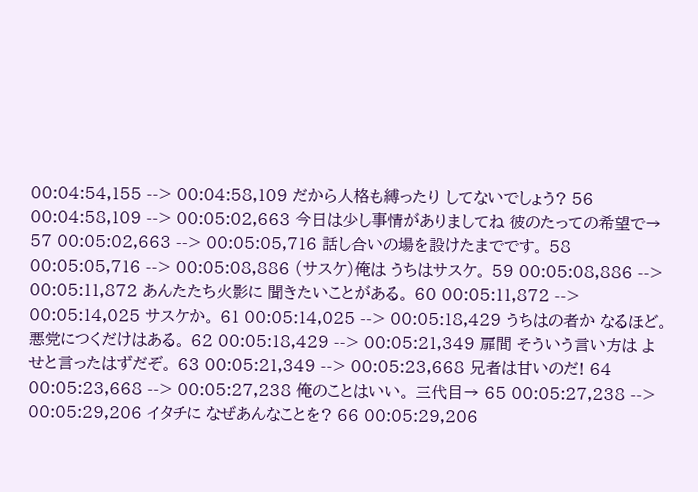00:04:54,155 --> 00:04:58,109 だから人格も縛ったり してないでしょう? 56 00:04:58,109 --> 00:05:02,663 今日は少し事情がありましてね 彼のたっての希望で→ 57 00:05:02,663 --> 00:05:05,716 話し合いの場を設けたまでです。 58 00:05:05,716 --> 00:05:08,886 (サスケ)俺は うちはサスケ。 59 00:05:08,886 --> 00:05:11,872 あんたたち火影に 聞きたいことがある。 60 00:05:11,872 --> 00:05:14,025 サスケか。 61 00:05:14,025 --> 00:05:18,429 うちはの者か なるほど。 悪党につくだけはある。 62 00:05:18,429 --> 00:05:21,349 扉間 そういう言い方は よせと言ったはずだぞ。 63 00:05:21,349 --> 00:05:23,668 兄者は甘いのだ! 64 00:05:23,668 --> 00:05:27,238 俺のことはいい。 三代目→ 65 00:05:27,238 --> 00:05:29,206 イタチに なぜあんなことを? 66 00:05:29,206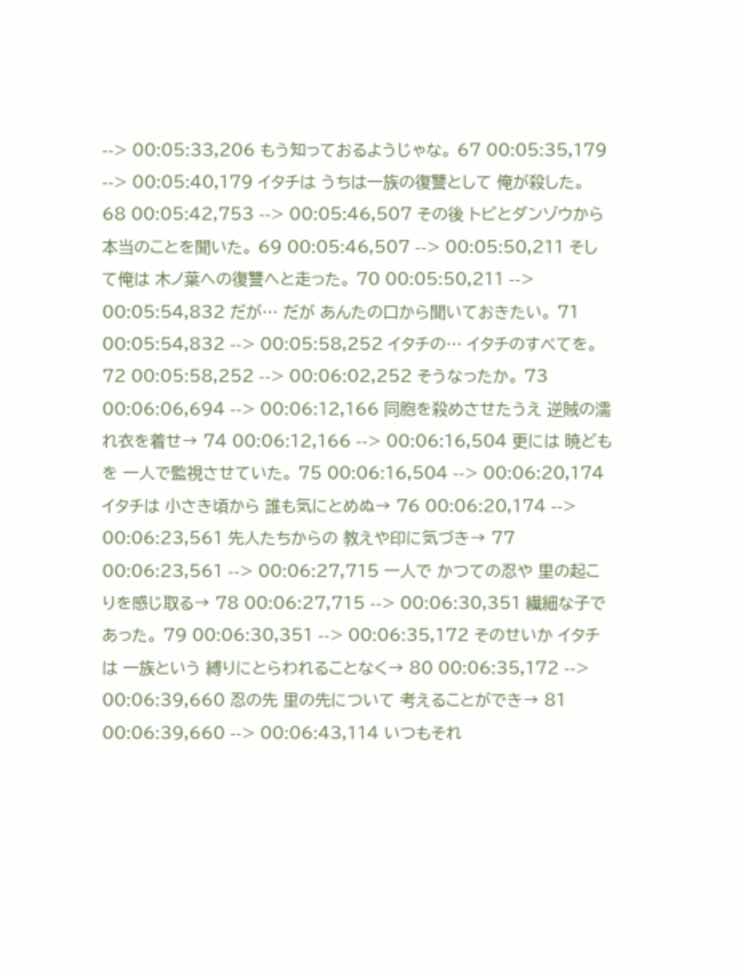--> 00:05:33,206 もう知っておるようじゃな。 67 00:05:35,179 --> 00:05:40,179 イタチは うちは一族の復讐として 俺が殺した。 68 00:05:42,753 --> 00:05:46,507 その後 トビとダンゾウから 本当のことを聞いた。 69 00:05:46,507 --> 00:05:50,211 そして俺は 木ノ葉への復讐へと走った。 70 00:05:50,211 --> 00:05:54,832 だが… だが あんたの口から聞いておきたい。 71 00:05:54,832 --> 00:05:58,252 イタチの… イタチのすべてを。 72 00:05:58,252 --> 00:06:02,252 そうなったか。 73 00:06:06,694 --> 00:06:12,166 同胞を殺めさせたうえ 逆賊の濡れ衣を着せ→ 74 00:06:12,166 --> 00:06:16,504 更には 暁どもを 一人で監視させていた。 75 00:06:16,504 --> 00:06:20,174 イタチは 小さき頃から 誰も気にとめぬ→ 76 00:06:20,174 --> 00:06:23,561 先人たちからの 教えや印に気づき→ 77 00:06:23,561 --> 00:06:27,715 一人で かつての忍や 里の起こりを感じ取る→ 78 00:06:27,715 --> 00:06:30,351 繊細な子であった。 79 00:06:30,351 --> 00:06:35,172 そのせいか イタチは 一族という 縛りにとらわれることなく→ 80 00:06:35,172 --> 00:06:39,660 忍の先 里の先について 考えることができ→ 81 00:06:39,660 --> 00:06:43,114 いつもそれ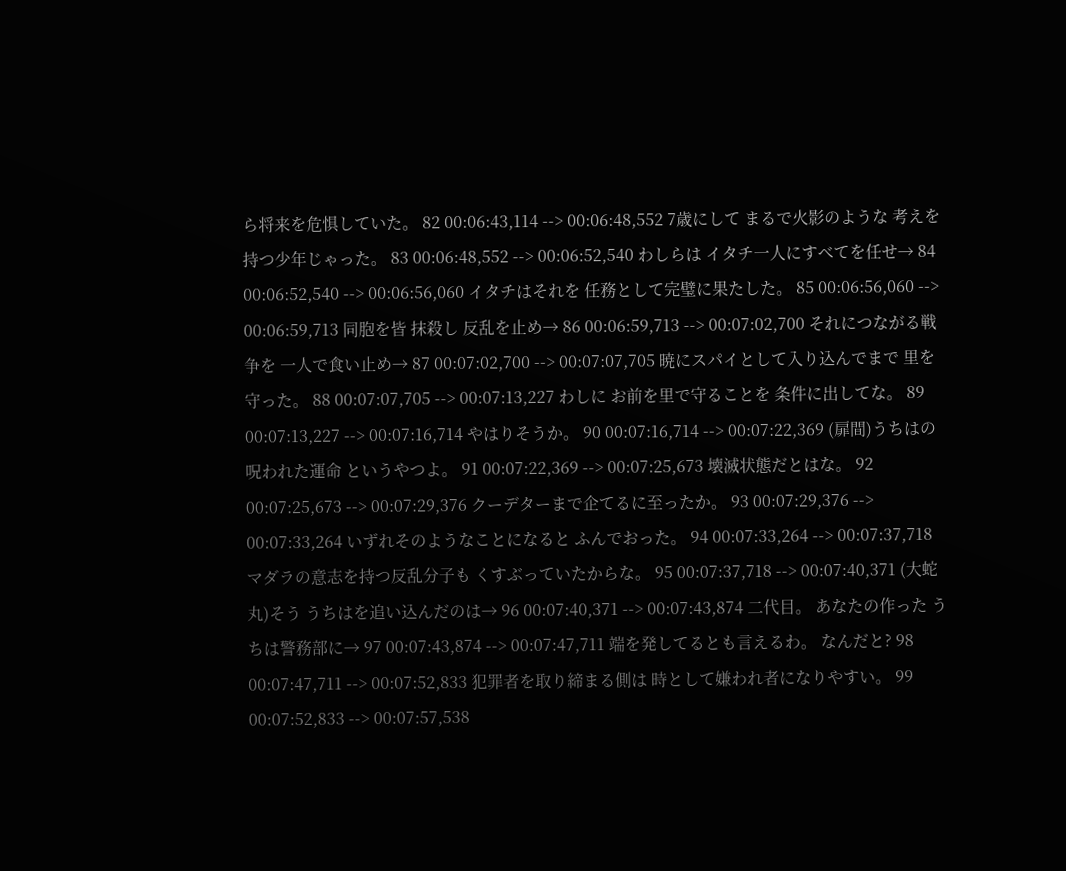ら将来を危惧していた。 82 00:06:43,114 --> 00:06:48,552 7歳にして まるで火影のような 考えを持つ少年じゃった。 83 00:06:48,552 --> 00:06:52,540 わしらは イタチ一人にすべてを任せ→ 84 00:06:52,540 --> 00:06:56,060 イタチはそれを 任務として完璧に果たした。 85 00:06:56,060 --> 00:06:59,713 同胞を皆 抹殺し 反乱を止め→ 86 00:06:59,713 --> 00:07:02,700 それにつながる戦争を 一人で食い止め→ 87 00:07:02,700 --> 00:07:07,705 暁にスパイとして入り込んでまで 里を守った。 88 00:07:07,705 --> 00:07:13,227 わしに お前を里で守ることを 条件に出してな。 89 00:07:13,227 --> 00:07:16,714 やはりそうか。 90 00:07:16,714 --> 00:07:22,369 (扉間)うちはの呪われた運命 というやつよ。 91 00:07:22,369 --> 00:07:25,673 壊滅状態だとはな。 92 00:07:25,673 --> 00:07:29,376 クーデターまで企てるに至ったか。 93 00:07:29,376 --> 00:07:33,264 いずれそのようなことになると ふんでおった。 94 00:07:33,264 --> 00:07:37,718 マダラの意志を持つ反乱分子も くすぶっていたからな。 95 00:07:37,718 --> 00:07:40,371 (大蛇丸)そう うちはを追い込んだのは→ 96 00:07:40,371 --> 00:07:43,874 二代目。 あなたの作った うちは警務部に→ 97 00:07:43,874 --> 00:07:47,711 端を発してるとも言えるわ。 なんだと? 98 00:07:47,711 --> 00:07:52,833 犯罪者を取り締まる側は 時として嫌われ者になりやすい。 99 00:07:52,833 --> 00:07:57,538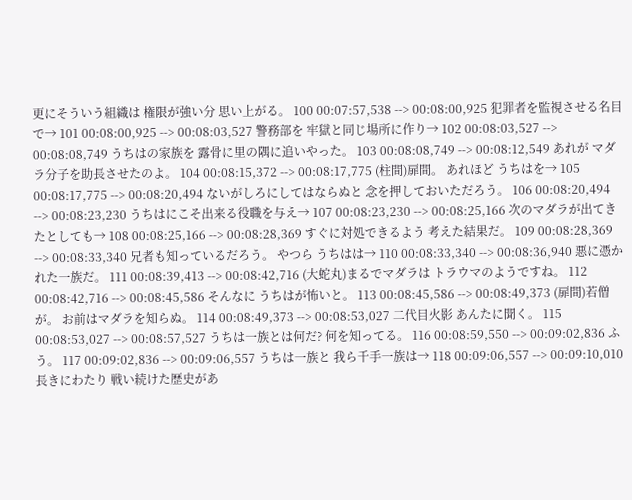更にそういう組織は 権限が強い分 思い上がる。 100 00:07:57,538 --> 00:08:00,925 犯罪者を監視させる名目で→ 101 00:08:00,925 --> 00:08:03,527 警務部を 牢獄と同じ場所に作り→ 102 00:08:03,527 --> 00:08:08,749 うちはの家族を 露骨に里の隅に追いやった。 103 00:08:08,749 --> 00:08:12,549 あれが マダラ分子を助長させたのよ。 104 00:08:15,372 --> 00:08:17,775 (柱間)扉間。 あれほど うちはを→ 105 00:08:17,775 --> 00:08:20,494 ないがしろにしてはならぬと 念を押しておいただろう。 106 00:08:20,494 --> 00:08:23,230 うちはにこそ出来る役職を与え→ 107 00:08:23,230 --> 00:08:25,166 次のマダラが出てきたとしても→ 108 00:08:25,166 --> 00:08:28,369 すぐに対処できるよう 考えた結果だ。 109 00:08:28,369 --> 00:08:33,340 兄者も知っているだろう。 やつら うちはは→ 110 00:08:33,340 --> 00:08:36,940 悪に憑かれた一族だ。 111 00:08:39,413 --> 00:08:42,716 (大蛇丸)まるでマダラは トラウマのようですね。 112 00:08:42,716 --> 00:08:45,586 そんなに うちはが怖いと。 113 00:08:45,586 --> 00:08:49,373 (扉間)若僧が。 お前はマダラを知らぬ。 114 00:08:49,373 --> 00:08:53,027 二代目火影 あんたに聞く。 115 00:08:53,027 --> 00:08:57,527 うちは一族とは何だ? 何を知ってる。 116 00:08:59,550 --> 00:09:02,836 ふう。 117 00:09:02,836 --> 00:09:06,557 うちは一族と 我ら千手一族は→ 118 00:09:06,557 --> 00:09:10,010 長きにわたり 戦い続けた歴史があ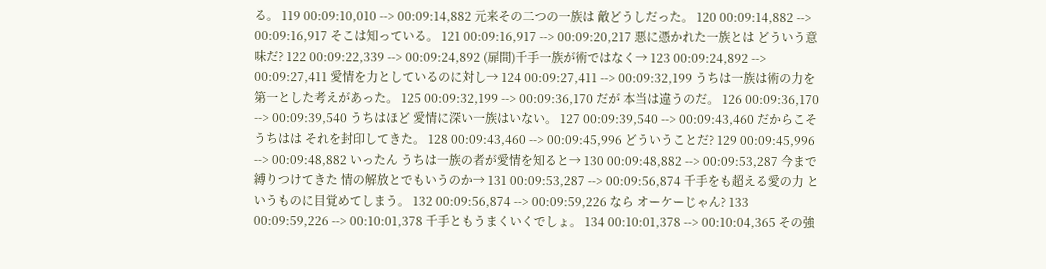る。 119 00:09:10,010 --> 00:09:14,882 元来その二つの一族は 敵どうしだった。 120 00:09:14,882 --> 00:09:16,917 そこは知っている。 121 00:09:16,917 --> 00:09:20,217 悪に憑かれた一族とは どういう意味だ? 122 00:09:22,339 --> 00:09:24,892 (扉間)千手一族が術ではなく→ 123 00:09:24,892 --> 00:09:27,411 愛情を力としているのに対し→ 124 00:09:27,411 --> 00:09:32,199 うちは一族は術の力を 第一とした考えがあった。 125 00:09:32,199 --> 00:09:36,170 だが 本当は違うのだ。 126 00:09:36,170 --> 00:09:39,540 うちはほど 愛情に深い一族はいない。 127 00:09:39,540 --> 00:09:43,460 だからこそ うちはは それを封印してきた。 128 00:09:43,460 --> 00:09:45,996 どういうことだ? 129 00:09:45,996 --> 00:09:48,882 いったん うちは一族の者が愛情を知ると→ 130 00:09:48,882 --> 00:09:53,287 今まで縛りつけてきた 情の解放とでもいうのか→ 131 00:09:53,287 --> 00:09:56,874 千手をも超える愛の力 というものに目覚めてしまう。 132 00:09:56,874 --> 00:09:59,226 なら オーケーじゃん? 133 00:09:59,226 --> 00:10:01,378 千手ともうまくいくでしょ。 134 00:10:01,378 --> 00:10:04,365 その強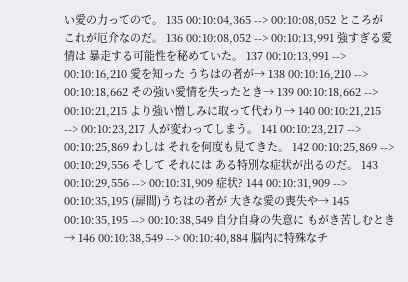い愛の力ってので。 135 00:10:04,365 --> 00:10:08,052 ところが これが厄介なのだ。 136 00:10:08,052 --> 00:10:13,991 強すぎる愛情は 暴走する可能性を秘めていた。 137 00:10:13,991 --> 00:10:16,210 愛を知った うちはの者が→ 138 00:10:16,210 --> 00:10:18,662 その強い愛情を失ったとき→ 139 00:10:18,662 --> 00:10:21,215 より強い憎しみに取って代わり→ 140 00:10:21,215 --> 00:10:23,217 人が変わってしまう。 141 00:10:23,217 --> 00:10:25,869 わしは それを何度も見てきた。 142 00:10:25,869 --> 00:10:29,556 そして それには ある特別な症状が出るのだ。 143 00:10:29,556 --> 00:10:31,909 症状? 144 00:10:31,909 --> 00:10:35,195 (扉間)うちはの者が 大きな愛の喪失や→ 145 00:10:35,195 --> 00:10:38,549 自分自身の失意に もがき苦しむとき→ 146 00:10:38,549 --> 00:10:40,884 脳内に特殊なチ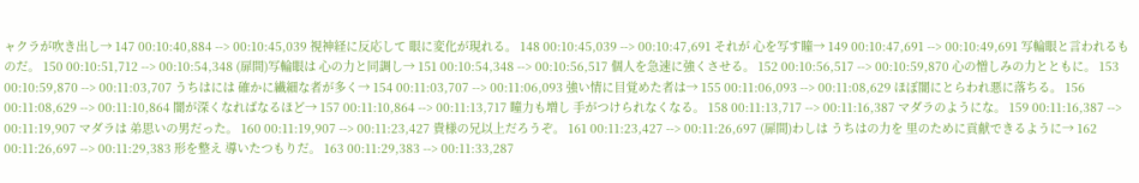ャクラが吹き出し→ 147 00:10:40,884 --> 00:10:45,039 視神経に反応して 眼に変化が現れる。 148 00:10:45,039 --> 00:10:47,691 それが 心を写す瞳→ 149 00:10:47,691 --> 00:10:49,691 写輪眼と言われるものだ。 150 00:10:51,712 --> 00:10:54,348 (扉間)写輪眼は 心の力と同調し→ 151 00:10:54,348 --> 00:10:56,517 個人を急速に強くさせる。 152 00:10:56,517 --> 00:10:59,870 心の憎しみの力とともに。 153 00:10:59,870 --> 00:11:03,707 うちはには 確かに繊細な者が多く→ 154 00:11:03,707 --> 00:11:06,093 強い情に目覚めた者は→ 155 00:11:06,093 --> 00:11:08,629 ほぼ闇にとらわれ悪に落ちる。 156 00:11:08,629 --> 00:11:10,864 闇が深くなればなるほど→ 157 00:11:10,864 --> 00:11:13,717 瞳力も増し 手がつけられなくなる。 158 00:11:13,717 --> 00:11:16,387 マダラのようにな。 159 00:11:16,387 --> 00:11:19,907 マダラは 弟思いの男だった。 160 00:11:19,907 --> 00:11:23,427 貴様の兄以上だろうぞ。 161 00:11:23,427 --> 00:11:26,697 (扉間)わしは うちはの力を 里のために貢献できるように→ 162 00:11:26,697 --> 00:11:29,383 形を整え 導いたつもりだ。 163 00:11:29,383 --> 00:11:33,287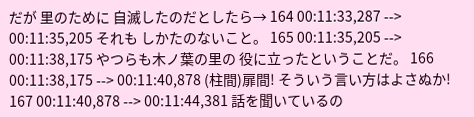だが 里のために 自滅したのだとしたら→ 164 00:11:33,287 --> 00:11:35,205 それも しかたのないこと。 165 00:11:35,205 --> 00:11:38,175 やつらも木ノ葉の里の 役に立ったということだ。 166 00:11:38,175 --> 00:11:40,878 (柱間)扉間! そういう言い方はよさぬか! 167 00:11:40,878 --> 00:11:44,381 話を聞いているの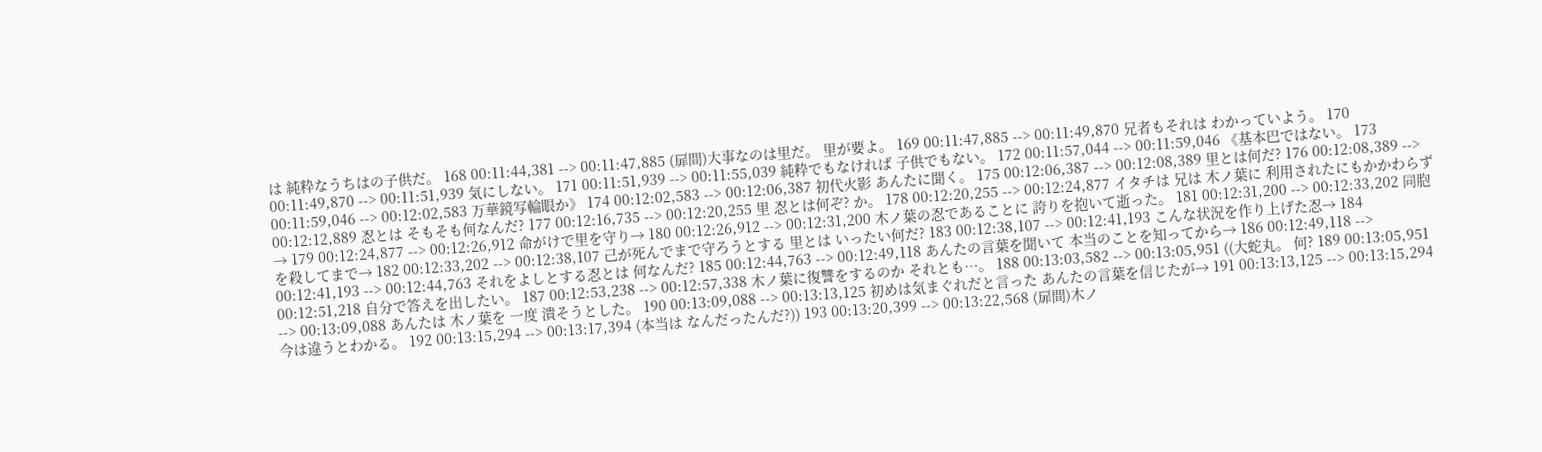は 純粋なうちはの子供だ。 168 00:11:44,381 --> 00:11:47,885 (扉間)大事なのは里だ。 里が要よ。 169 00:11:47,885 --> 00:11:49,870 兄者もそれは わかっていよう。 170 00:11:49,870 --> 00:11:51,939 気にしない。 171 00:11:51,939 --> 00:11:55,039 純粋でもなければ 子供でもない。 172 00:11:57,044 --> 00:11:59,046 《基本巴ではない。 173 00:11:59,046 --> 00:12:02,583 万華鏡写輪眼か》 174 00:12:02,583 --> 00:12:06,387 初代火影 あんたに聞く。 175 00:12:06,387 --> 00:12:08,389 里とは何だ? 176 00:12:08,389 --> 00:12:12,889 忍とは そもそも何なんだ? 177 00:12:16,735 --> 00:12:20,255 里 忍とは何ぞ? か。 178 00:12:20,255 --> 00:12:24,877 イタチは 兄は 木ノ葉に 利用されたにもかかわらず→ 179 00:12:24,877 --> 00:12:26,912 命がけで里を守り→ 180 00:12:26,912 --> 00:12:31,200 木ノ葉の忍であることに 誇りを抱いて逝った。 181 00:12:31,200 --> 00:12:33,202 同胞を殺してまで→ 182 00:12:33,202 --> 00:12:38,107 己が死んでまで守ろうとする 里とは いったい何だ? 183 00:12:38,107 --> 00:12:41,193 こんな状況を作り上げた忍→ 184 00:12:41,193 --> 00:12:44,763 それをよしとする忍とは 何なんだ? 185 00:12:44,763 --> 00:12:49,118 あんたの言葉を聞いて 本当のことを知ってから→ 186 00:12:49,118 --> 00:12:51,218 自分で答えを出したい。 187 00:12:53,238 --> 00:12:57,338 木ノ葉に復讐をするのか それとも…。 188 00:13:03,582 --> 00:13:05,951 ((大蛇丸。 何? 189 00:13:05,951 --> 00:13:09,088 あんたは 木ノ葉を 一度 潰そうとした。 190 00:13:09,088 --> 00:13:13,125 初めは気まぐれだと言った あんたの言葉を信じたが→ 191 00:13:13,125 --> 00:13:15,294 今は違うとわかる。 192 00:13:15,294 --> 00:13:17,394 (本当は なんだったんだ?)) 193 00:13:20,399 --> 00:13:22,568 (扉間)木ノ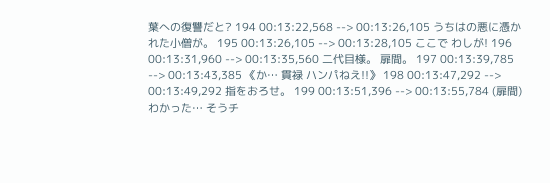葉への復讐だと? 194 00:13:22,568 --> 00:13:26,105 うちはの悪に憑かれた小僧が。 195 00:13:26,105 --> 00:13:28,105 ここで わしが! 196 00:13:31,960 --> 00:13:35,560 二代目様。 扉間。 197 00:13:39,785 --> 00:13:43,385 《か… 貫禄 ハンパねえ!!》 198 00:13:47,292 --> 00:13:49,292 指をおろせ。 199 00:13:51,396 --> 00:13:55,784 (扉間)わかった… そうチ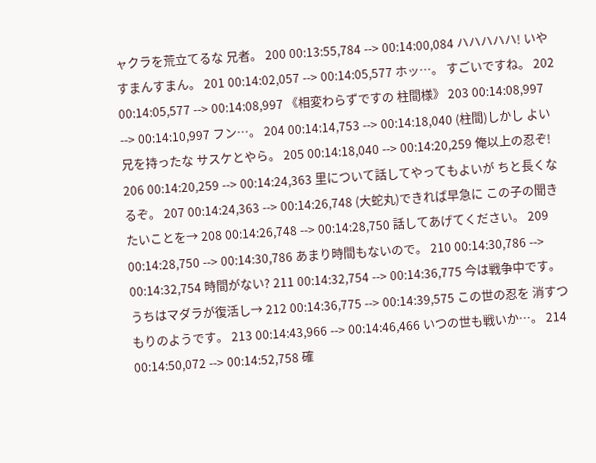ャクラを荒立てるな 兄者。 200 00:13:55,784 --> 00:14:00,084 ハハハハハ! いや すまんすまん。 201 00:14:02,057 --> 00:14:05,577 ホッ…。 すごいですね。 202 00:14:05,577 --> 00:14:08,997 《相変わらずですの 柱間様》 203 00:14:08,997 --> 00:14:10,997 フン…。 204 00:14:14,753 --> 00:14:18,040 (柱間)しかし よい兄を持ったな サスケとやら。 205 00:14:18,040 --> 00:14:20,259 俺以上の忍ぞ! 206 00:14:20,259 --> 00:14:24,363 里について話してやってもよいが ちと長くなるぞ。 207 00:14:24,363 --> 00:14:26,748 (大蛇丸)できれば早急に この子の聞きたいことを→ 208 00:14:26,748 --> 00:14:28,750 話してあげてください。 209 00:14:28,750 --> 00:14:30,786 あまり時間もないので。 210 00:14:30,786 --> 00:14:32,754 時間がない? 211 00:14:32,754 --> 00:14:36,775 今は戦争中です。 うちはマダラが復活し→ 212 00:14:36,775 --> 00:14:39,575 この世の忍を 消すつもりのようです。 213 00:14:43,966 --> 00:14:46,466 いつの世も戦いか…。 214 00:14:50,072 --> 00:14:52,758 確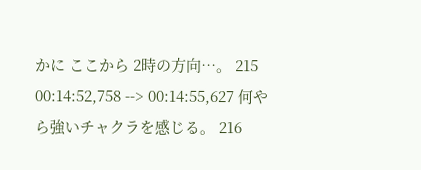かに ここから 2時の方向…。 215 00:14:52,758 --> 00:14:55,627 何やら強いチャクラを感じる。 216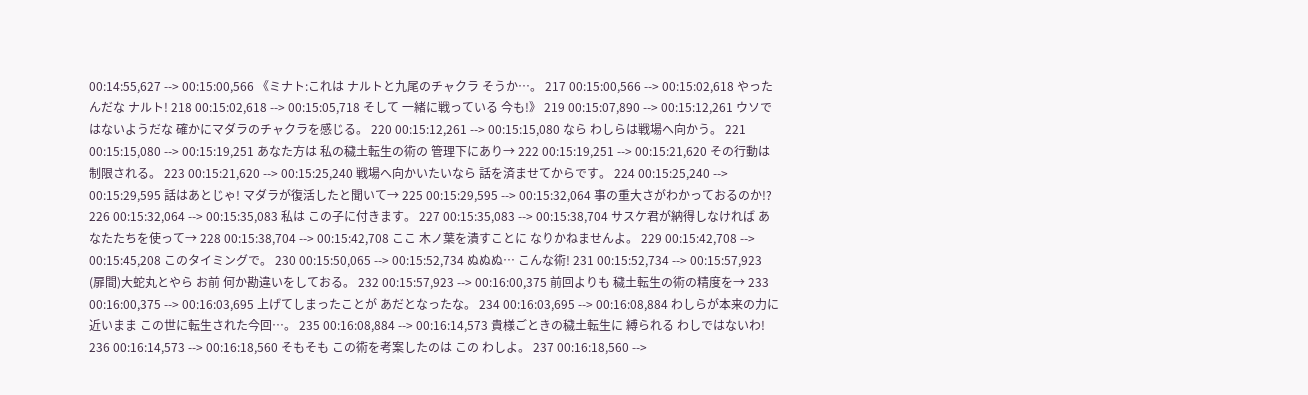00:14:55,627 --> 00:15:00,566 《ミナト:これは ナルトと九尾のチャクラ そうか…。 217 00:15:00,566 --> 00:15:02,618 やったんだな ナルト! 218 00:15:02,618 --> 00:15:05,718 そして 一緒に戦っている 今も!》 219 00:15:07,890 --> 00:15:12,261 ウソではないようだな 確かにマダラのチャクラを感じる。 220 00:15:12,261 --> 00:15:15,080 なら わしらは戦場へ向かう。 221 00:15:15,080 --> 00:15:19,251 あなた方は 私の穢土転生の術の 管理下にあり→ 222 00:15:19,251 --> 00:15:21,620 その行動は制限される。 223 00:15:21,620 --> 00:15:25,240 戦場へ向かいたいなら 話を済ませてからです。 224 00:15:25,240 --> 00:15:29,595 話はあとじゃ! マダラが復活したと聞いて→ 225 00:15:29,595 --> 00:15:32,064 事の重大さがわかっておるのか!? 226 00:15:32,064 --> 00:15:35,083 私は この子に付きます。 227 00:15:35,083 --> 00:15:38,704 サスケ君が納得しなければ あなたたちを使って→ 228 00:15:38,704 --> 00:15:42,708 ここ 木ノ葉を潰すことに なりかねませんよ。 229 00:15:42,708 --> 00:15:45,208 このタイミングで。 230 00:15:50,065 --> 00:15:52,734 ぬぬぬ… こんな術! 231 00:15:52,734 --> 00:15:57,923 (扉間)大蛇丸とやら お前 何か勘違いをしておる。 232 00:15:57,923 --> 00:16:00,375 前回よりも 穢土転生の術の精度を→ 233 00:16:00,375 --> 00:16:03,695 上げてしまったことが あだとなったな。 234 00:16:03,695 --> 00:16:08,884 わしらが本来の力に近いまま この世に転生された今回…。 235 00:16:08,884 --> 00:16:14,573 貴様ごときの穢土転生に 縛られる わしではないわ! 236 00:16:14,573 --> 00:16:18,560 そもそも この術を考案したのは この わしよ。 237 00:16:18,560 -->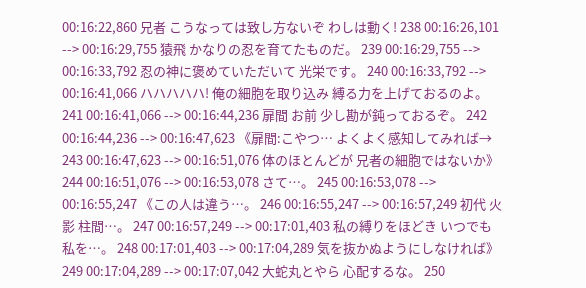00:16:22,860 兄者 こうなっては致し方ないぞ わしは動く! 238 00:16:26,101 --> 00:16:29,755 猿飛 かなりの忍を育てたものだ。 239 00:16:29,755 --> 00:16:33,792 忍の神に褒めていただいて 光栄です。 240 00:16:33,792 --> 00:16:41,066 ハハハハハ! 俺の細胞を取り込み 縛る力を上げておるのよ。 241 00:16:41,066 --> 00:16:44,236 扉間 お前 少し勘が鈍っておるぞ。 242 00:16:44,236 --> 00:16:47,623 《扉間:こやつ… よくよく感知してみれば→ 243 00:16:47,623 --> 00:16:51,076 体のほとんどが 兄者の細胞ではないか》 244 00:16:51,076 --> 00:16:53,078 さて…。 245 00:16:53,078 --> 00:16:55,247 《この人は違う…。 246 00:16:55,247 --> 00:16:57,249 初代 火影 柱間…。 247 00:16:57,249 --> 00:17:01,403 私の縛りをほどき いつでも私を…。 248 00:17:01,403 --> 00:17:04,289 気を抜かぬようにしなければ》 249 00:17:04,289 --> 00:17:07,042 大蛇丸とやら 心配するな。 250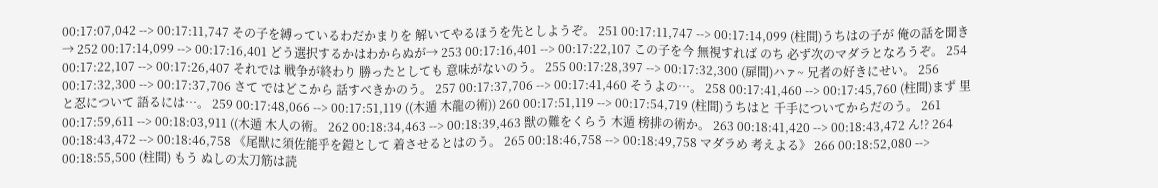00:17:07,042 --> 00:17:11,747 その子を縛っているわだかまりを 解いてやるほうを先としようぞ。 251 00:17:11,747 --> 00:17:14,099 (柱間)うちはの子が 俺の話を聞き→ 252 00:17:14,099 --> 00:17:16,401 どう選択するかはわからぬが→ 253 00:17:16,401 --> 00:17:22,107 この子を今 無視すれば のち 必ず次のマダラとなろうぞ。 254 00:17:22,107 --> 00:17:26,407 それでは 戦争が終わり 勝ったとしても 意味がないのう。 255 00:17:28,397 --> 00:17:32,300 (扉間)ハァ~ 兄者の好きにせい。 256 00:17:32,300 --> 00:17:37,706 さて ではどこから 話すべきかのう。 257 00:17:37,706 --> 00:17:41,460 そうよの…。 258 00:17:41,460 --> 00:17:45,760 (柱間)まず 里と忍について 語るには…。 259 00:17:48,066 --> 00:17:51,119 ((木遁 木龍の術)) 260 00:17:51,119 --> 00:17:54,719 (柱間)うちはと 千手についてからだのう。 261 00:17:59,611 --> 00:18:03,911 ((木遁 木人の術。 262 00:18:34,463 --> 00:18:39,463 獣の難をくらう 木遁 榜排の術か。 263 00:18:41,420 --> 00:18:43,472 ん!? 264 00:18:43,472 --> 00:18:46,758 《尾獣に須佐能乎を鎧として 着させるとはのう。 265 00:18:46,758 --> 00:18:49,758 マダラめ 考えよる》 266 00:18:52,080 --> 00:18:55,500 (柱間) もう ぬしの太刀筋は読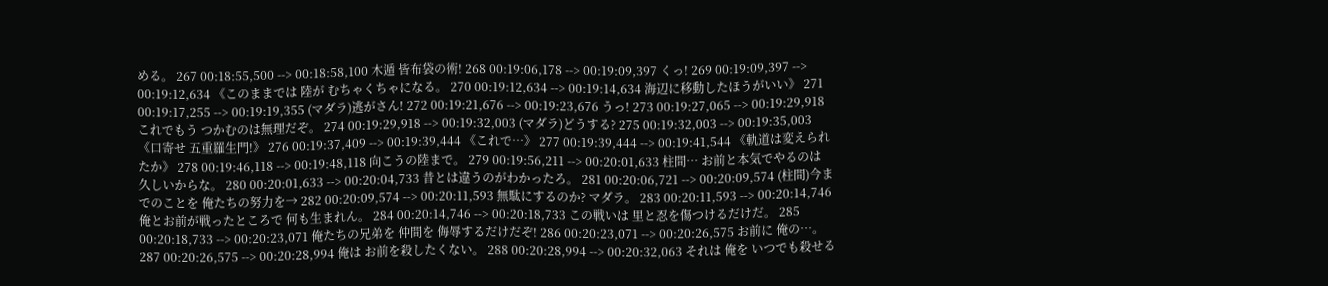める。 267 00:18:55,500 --> 00:18:58,100 木遁 皆布袋の術! 268 00:19:06,178 --> 00:19:09,397 くっ! 269 00:19:09,397 --> 00:19:12,634 《このままでは 陸が むちゃくちゃになる。 270 00:19:12,634 --> 00:19:14,634 海辺に移動したほうがいい》 271 00:19:17,255 --> 00:19:19,355 (マダラ)逃がさん! 272 00:19:21,676 --> 00:19:23,676 うっ! 273 00:19:27,065 --> 00:19:29,918 これでもう つかむのは無理だぞ。 274 00:19:29,918 --> 00:19:32,003 (マダラ)どうする? 275 00:19:32,003 --> 00:19:35,003 《口寄せ 五重羅生門!》 276 00:19:37,409 --> 00:19:39,444 《これで…》 277 00:19:39,444 --> 00:19:41,544 《軌道は変えられたか》 278 00:19:46,118 --> 00:19:48,118 向こうの陸まで。 279 00:19:56,211 --> 00:20:01,633 柱間… お前と本気でやるのは 久しいからな。 280 00:20:01,633 --> 00:20:04,733 昔とは違うのがわかったろ。 281 00:20:06,721 --> 00:20:09,574 (柱間)今までのことを 俺たちの努力を→ 282 00:20:09,574 --> 00:20:11,593 無駄にするのか? マダラ。 283 00:20:11,593 --> 00:20:14,746 俺とお前が戦ったところで 何も生まれん。 284 00:20:14,746 --> 00:20:18,733 この戦いは 里と忍を傷つけるだけだ。 285 00:20:18,733 --> 00:20:23,071 俺たちの兄弟を 仲間を 侮辱するだけだぞ! 286 00:20:23,071 --> 00:20:26,575 お前に 俺の…。 287 00:20:26,575 --> 00:20:28,994 俺は お前を殺したくない。 288 00:20:28,994 --> 00:20:32,063 それは 俺を いつでも殺せる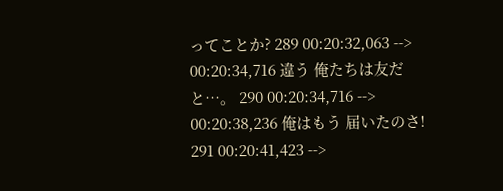ってことか? 289 00:20:32,063 --> 00:20:34,716 違う 俺たちは友だと…。 290 00:20:34,716 --> 00:20:38,236 俺はもう 届いたのさ! 291 00:20:41,423 -->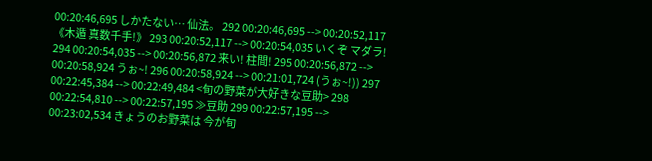00:20:46,695 しかたない… 仙法。 292 00:20:46,695 --> 00:20:52,117 《木遁 真数千手!》 293 00:20:52,117 --> 00:20:54,035 いくぞ マダラ! 294 00:20:54,035 --> 00:20:56,872 来い! 柱間! 295 00:20:56,872 --> 00:20:58,924 うぉ~! 296 00:20:58,924 --> 00:21:01,724 (うぉ~!)) 297 00:22:45,384 --> 00:22:49,484 <旬の野菜が大好きな豆助> 298 00:22:54,810 --> 00:22:57,195 ≫豆助 299 00:22:57,195 --> 00:23:02,534 きょうのお野菜は 今が旬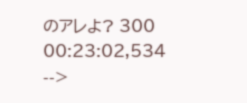のアレよ? 300 00:23:02,534 -->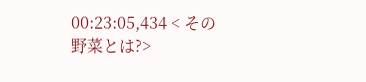00:23:05,434 < その野菜とは?>